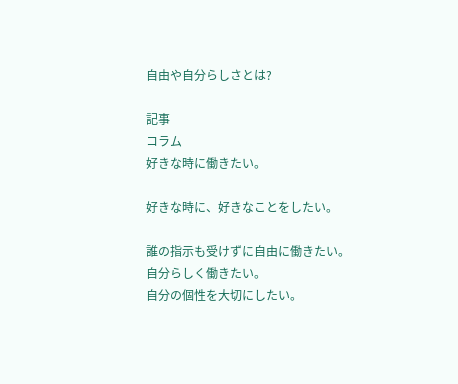自由や自分らしさとは?

記事
コラム
好きな時に働きたい。

好きな時に、好きなことをしたい。

誰の指示も受けずに自由に働きたい。
自分らしく働きたい。
自分の個性を大切にしたい。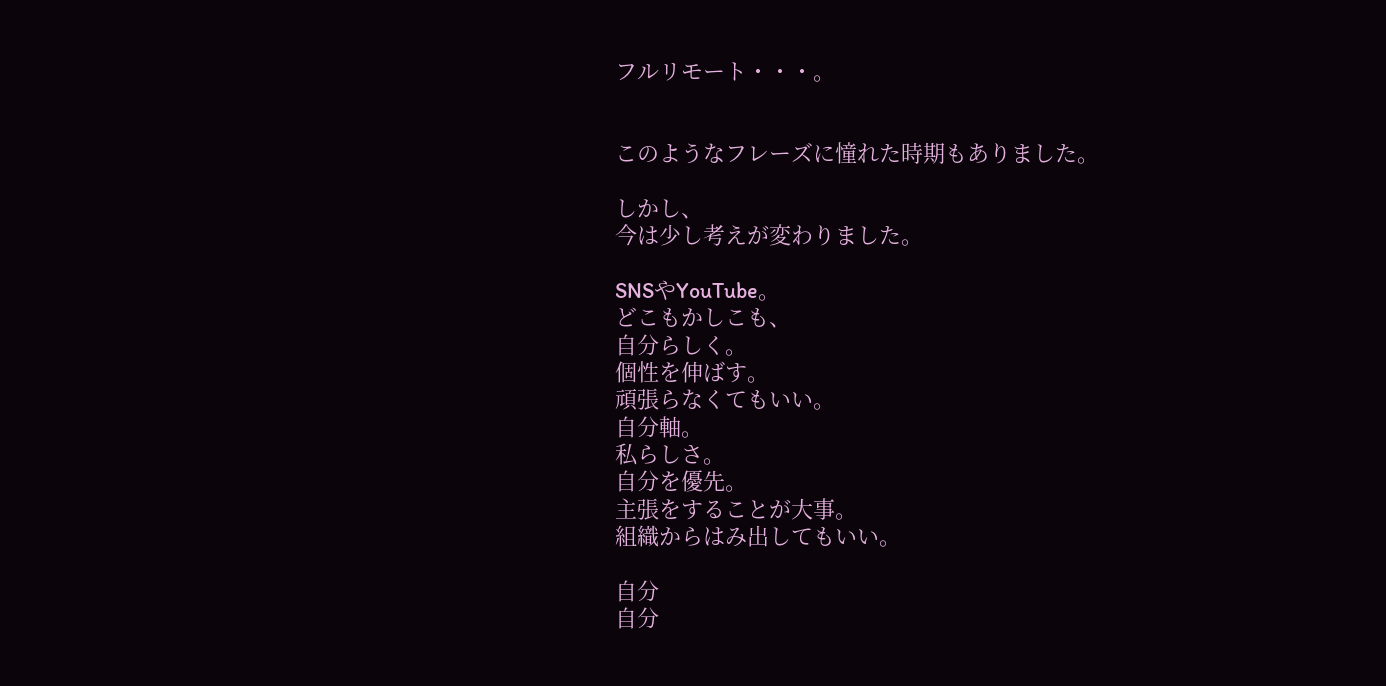フルリモート・・・。


このようなフレーズに憧れた時期もありました。

しかし、
今は少し考えが変わりました。

SNSやYouTube。
どこもかしこも、
自分らしく。
個性を伸ばす。
頑張らなくてもいい。
自分軸。
私らしさ。
自分を優先。
主張をすることが大事。
組織からはみ出してもいい。

自分
自分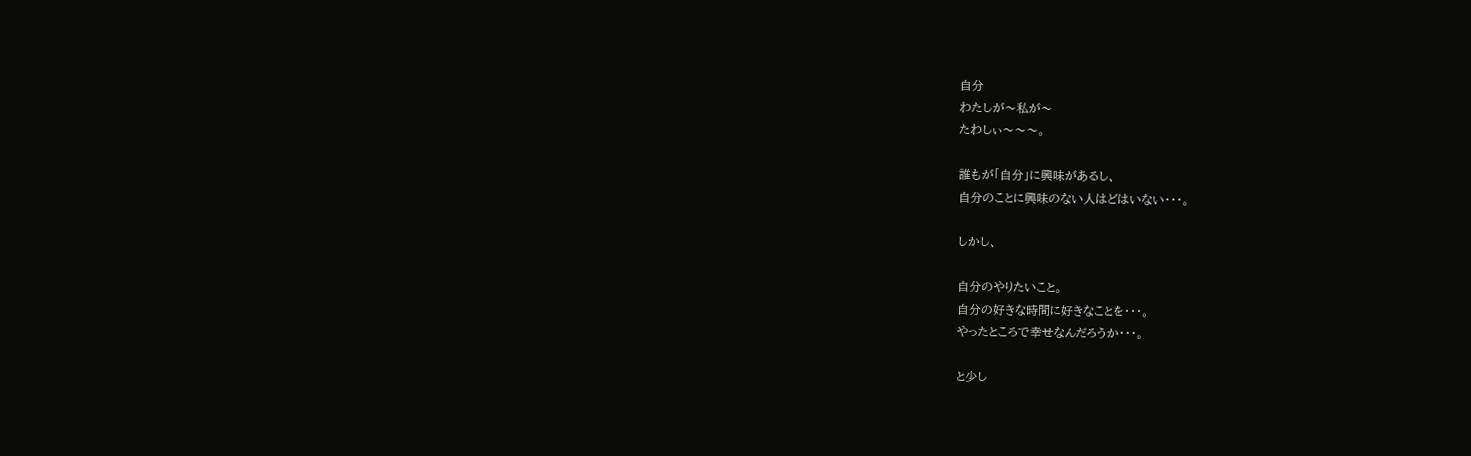自分
わたしが〜私が〜
たわしぃ〜〜〜。

誰もが「自分」に興味があるし、
自分のことに興味のない人はどはいない・・・。

しかし、

自分のやりたいこと。
自分の好きな時間に好きなことを・・・。
やったところで幸せなんだろうか・・・。

と少し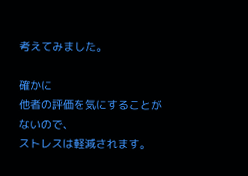考えてみました。

確かに
他者の評価を気にすることがないので、
ストレスは軽減されます。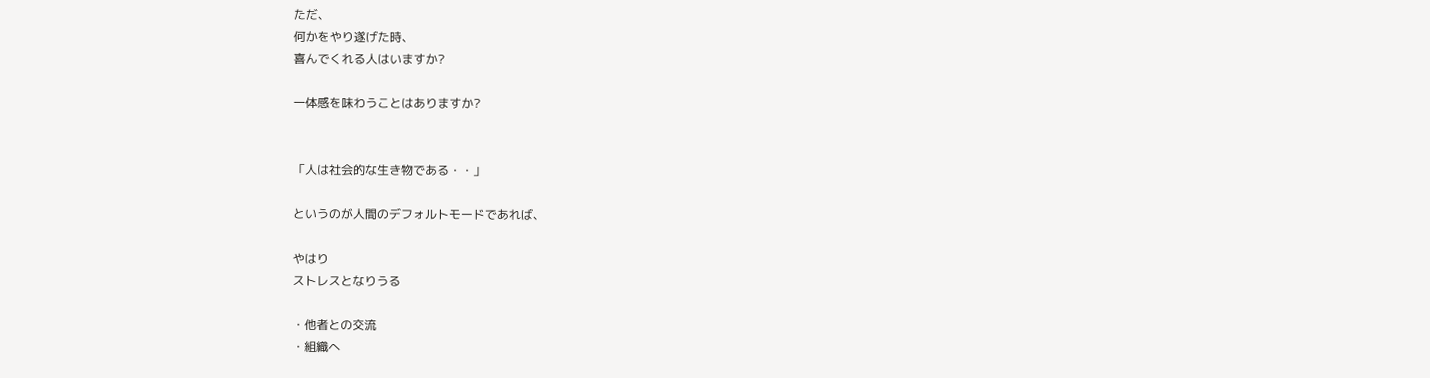ただ、
何かをやり遂げた時、
喜んでくれる人はいますか?

一体感を味わうことはありますか?


「人は社会的な生き物である・・」

というのが人間のデフォルトモードであれば、

やはり
ストレスとなりうる

・他者との交流
・組織へ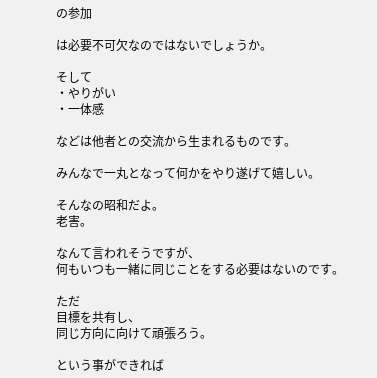の参加

は必要不可欠なのではないでしょうか。

そして
・やりがい
・一体感

などは他者との交流から生まれるものです。

みんなで一丸となって何かをやり遂げて嬉しい。

そんなの昭和だよ。
老害。

なんて言われそうですが、
何もいつも一緒に同じことをする必要はないのです。

ただ
目標を共有し、
同じ方向に向けて頑張ろう。

という事ができれば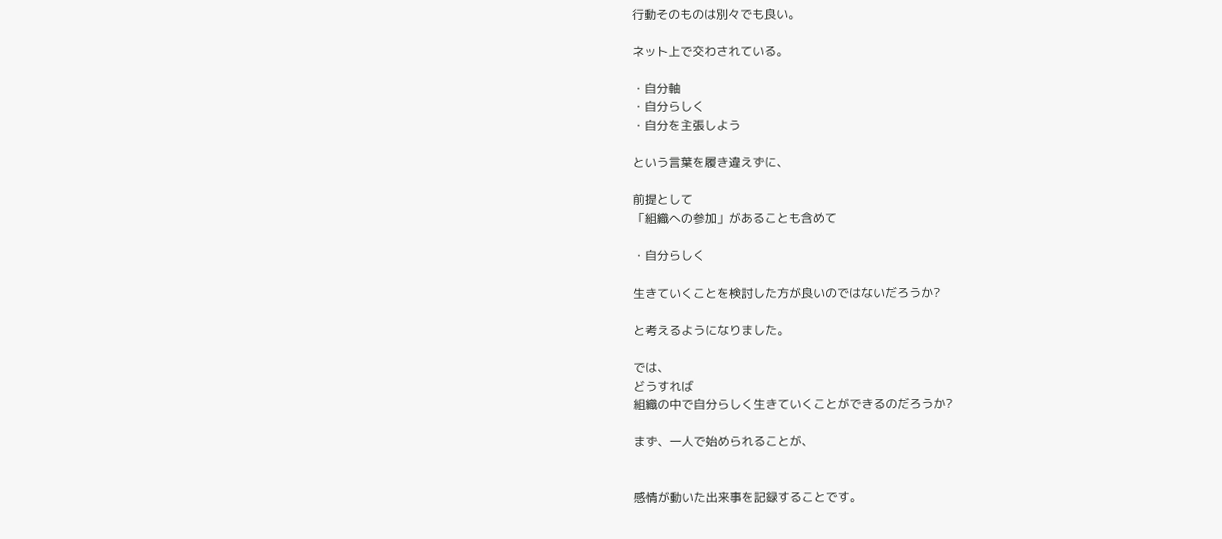行動そのものは別々でも良い。

ネット上で交わされている。

・自分軸
・自分らしく
・自分を主張しよう

という言葉を履き違えずに、

前提として
「組織への参加」があることも含めて

・自分らしく

生きていくことを検討した方が良いのではないだろうか?

と考えるようになりました。

では、
どうすれば
組織の中で自分らしく生きていくことができるのだろうか?

まず、一人で始められることが、


感情が動いた出来事を記録することです。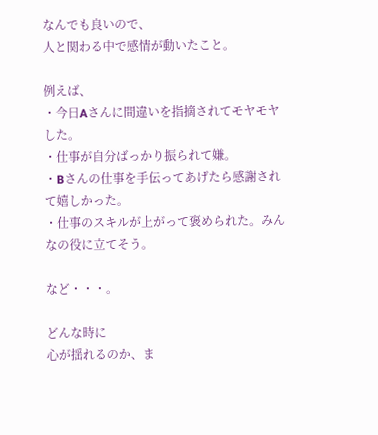なんでも良いので、
人と関わる中で感情が動いたこと。

例えば、
・今日Aさんに間違いを指摘されてモヤモヤした。
・仕事が自分ばっかり振られて嫌。
・Bさんの仕事を手伝ってあげたら感謝されて嬉しかった。
・仕事のスキルが上がって褒められた。みんなの役に立てそう。

など・・・。

どんな時に
心が揺れるのか、ま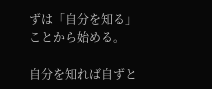ずは「自分を知る」
ことから始める。

自分を知れば自ずと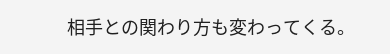相手との関わり方も変わってくる。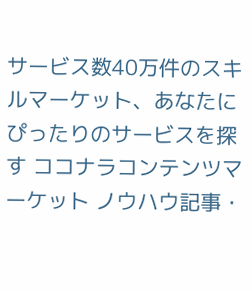サービス数40万件のスキルマーケット、あなたにぴったりのサービスを探す ココナラコンテンツマーケット ノウハウ記事・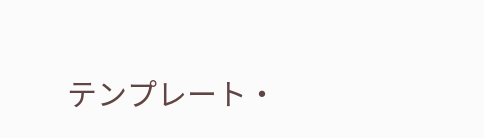テンプレート・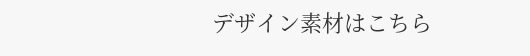デザイン素材はこちら